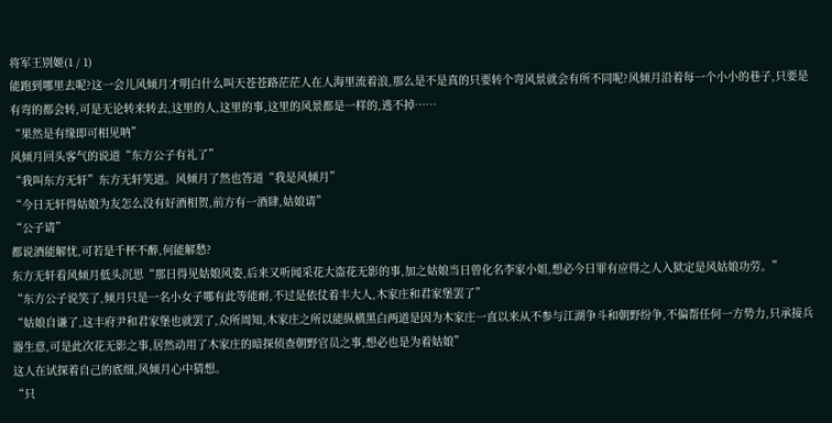将军王别姬(1 / 1)
能跑到哪里去呢?这一会儿风倾月才明白什么叫天苍苍路茫茫人在人海里流着浪,那么是不是真的只要转个弯风景就会有所不同呢?风倾月沿着每一个小小的巷子,只要是有弯的都会转,可是无论转来转去,这里的人,这里的事,这里的风景都是一样的,逃不掉……
“果然是有缘即可相见呐”
风倾月回头客气的说道“东方公子有礼了”
“我叫东方无轩”东方无轩笑道。风倾月了然也答道“我是风倾月”
“今日无轩得姑娘为友怎么没有好酒相贺,前方有一酒肆,姑娘请”
“公子请”
都说酒能解忧,可若是千杯不醉,何能解愁?
东方无轩看风倾月低头沉思“那日得见姑娘风姿,后来又听闻采花大盗花无影的事,加之姑娘当日曾化名李家小姐,想必今日罪有应得之人入狱定是风姑娘功劳。”
“东方公子说笑了,倾月只是一名小女子哪有此等能耐,不过是依仗着丰大人,木家庄和君家堡罢了”
“姑娘自谦了,这丰府尹和君家堡也就罢了,众所周知,木家庄之所以能纵横黑白两道是因为木家庄一直以来从不参与江湖争斗和朝野纷争,不偏帮任何一方势力,只承接兵器生意,可是此次花无影之事,居然动用了木家庄的暗探侦查朝野官员之事,想必也是为着姑娘”
这人在试探着自己的底细,风倾月心中猜想。
“只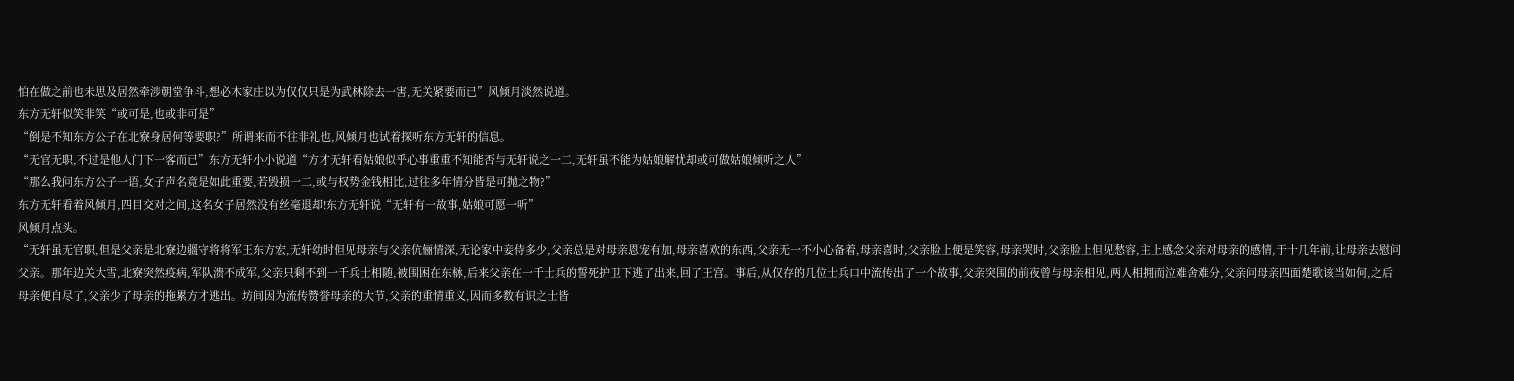怕在做之前也未思及居然牵涉朝堂争斗,想必木家庄以为仅仅只是为武林除去一害,无关紧要而已”风倾月淡然说道。
东方无轩似笑非笑“或可是,也或非可是”
“倒是不知东方公子在北寮身居何等要职?”所谓来而不往非礼也,风倾月也试着探听东方无轩的信息。
“无官无职,不过是他人门下一客而已”东方无轩小小说道“方才无轩看姑娘似乎心事重重不知能否与无轩说之一二,无轩虽不能为姑娘解忧却或可做姑娘倾听之人”
“那么我问东方公子一语,女子声名竟是如此重要,若毁损一二,或与权势金钱相比,过往多年情分皆是可抛之物?”
东方无轩看着风倾月,四目交对之间,这名女子居然没有丝毫退却!东方无轩说“无轩有一故事,姑娘可愿一听”
风倾月点头。
“无轩虽无官职,但是父亲是北寮边疆守将将军王东方宏,无轩幼时但见母亲与父亲伉俪情深,无论家中妾侍多少,父亲总是对母亲恩宠有加,母亲喜欢的东西,父亲无一不小心备着,母亲喜时,父亲脸上便是笑容,母亲哭时,父亲脸上但见愁容,主上感念父亲对母亲的感情,于十几年前,让母亲去慰问父亲。那年边关大雪,北寮突然疫病,军队溃不成军,父亲只剩不到一千兵士相随,被围困在东栤,后来父亲在一千士兵的誓死护卫下逃了出来,回了王宫。事后,从仅存的几位士兵口中流传出了一个故事,父亲突围的前夜曾与母亲相见,两人相拥而泣难舍难分,父亲问母亲四面楚歌该当如何,之后母亲便自尽了,父亲少了母亲的拖累方才逃出。坊间因为流传赞誉母亲的大节,父亲的重情重义,因而多数有识之士皆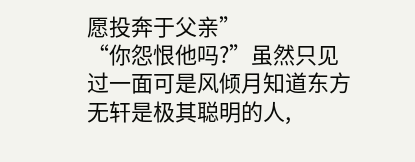愿投奔于父亲”
“你怨恨他吗?”虽然只见过一面可是风倾月知道东方无轩是极其聪明的人,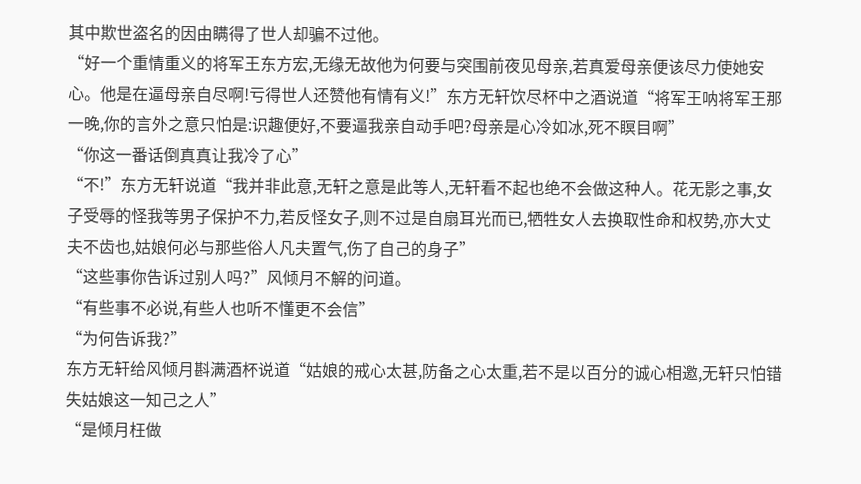其中欺世盗名的因由瞒得了世人却骗不过他。
“好一个重情重义的将军王东方宏,无缘无故他为何要与突围前夜见母亲,若真爱母亲便该尽力使她安心。他是在逼母亲自尽啊!亏得世人还赞他有情有义!”东方无轩饮尽杯中之酒说道“将军王呐将军王那一晚,你的言外之意只怕是:识趣便好,不要逼我亲自动手吧?母亲是心冷如冰,死不瞑目啊”
“你这一番话倒真真让我冷了心”
“不!”东方无轩说道“我并非此意,无轩之意是此等人,无轩看不起也绝不会做这种人。花无影之事,女子受辱的怪我等男子保护不力,若反怪女子,则不过是自扇耳光而已,牺牲女人去换取性命和权势,亦大丈夫不齿也,姑娘何必与那些俗人凡夫置气,伤了自己的身子”
“这些事你告诉过别人吗?”风倾月不解的问道。
“有些事不必说,有些人也听不懂更不会信”
“为何告诉我?”
东方无轩给风倾月斟满酒杯说道“姑娘的戒心太甚,防备之心太重,若不是以百分的诚心相邀,无轩只怕错失姑娘这一知己之人”
“是倾月枉做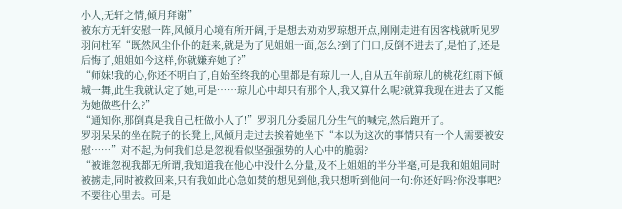小人,无轩之情,倾月拜谢”
被东方无轩安慰一阵,风倾月心境有所开阔,于是想去劝劝罗琼想开点,刚刚走进有因客栈就听见罗羽问杜军“既然风尘仆仆的赶来,就是为了见姐姐一面,怎么?到了门口,反倒不进去了,是怕了,还是后悔了,姐姐如今这样,你就嫌弃她了?”
“师妹!我的心,你还不明白了,自始至终我的心里都是有琼儿一人,自从五年前琼儿的桃花红雨下倾城一舞,此生我就认定了她,可是……琼儿心中却只有那个人,我又算什么呢?就算我现在进去了又能为她做些什么?”
“通知你,那倒真是我自己枉做小人了!”罗羽几分委屈几分生气的喊完,然后跑开了。
罗羽呆呆的坐在院子的长凳上,风倾月走过去挨着她坐下“本以为这次的事情只有一个人需要被安慰……”对不起,为何我们总是忽视看似坚强强势的人心中的脆弱?
“被谁忽视我都无所谓,我知道我在他心中没什么分量,及不上姐姐的半分半毫,可是我和姐姐同时被掳走,同时被救回来,只有我如此心急如焚的想见到他,我只想听到他问一句:你还好吗?你没事吧?不要往心里去。可是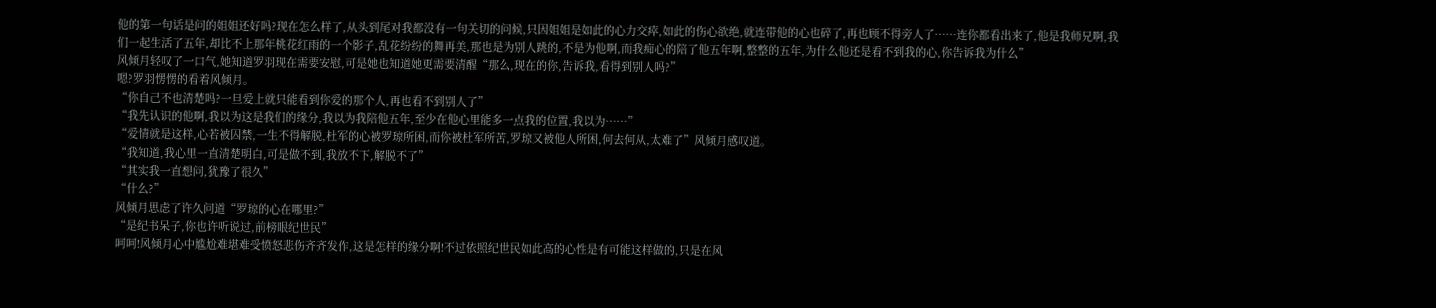他的第一句话是问的姐姐还好吗?现在怎么样了,从头到尾对我都没有一句关切的问候,只因姐姐是如此的心力交瘁,如此的伤心欲绝,就连带他的心也碎了,再也顾不得旁人了……连你都看出来了,他是我师兄啊,我们一起生活了五年,却比不上那年桃花红雨的一个影子,乱花纷纷的舞再美,那也是为别人跳的,不是为他啊,而我痴心的陪了他五年啊,整整的五年,为什么他还是看不到我的心,你告诉我为什么”
风倾月轻叹了一口气,她知道罗羽现在需要安慰,可是她也知道她更需要清醒“那么,现在的你,告诉我,看得到别人吗?”
嗯?罗羽愣愣的看着风倾月。
“你自己不也清楚吗?一旦爱上就只能看到你爱的那个人,再也看不到别人了”
“我先认识的他啊,我以为这是我们的缘分,我以为我陪他五年,至少在他心里能多一点我的位置,我以为……”
“爱情就是这样,心若被囚禁,一生不得解脱,杜军的心被罗琼所困,而你被杜军所苦,罗琼又被他人所困,何去何从,太难了”风倾月感叹道。
“我知道,我心里一直清楚明白,可是做不到,我放不下,解脱不了”
“其实我一直想问,犹豫了很久”
“什么?”
风倾月思虑了许久问道“罗琼的心在哪里?”
“是纪书呆子,你也许听说过,前榜眼纪世民”
呵呵!风倾月心中尴尬难堪难受愤怒悲伤齐齐发作,这是怎样的缘分啊!不过依照纪世民如此高的心性是有可能这样做的,只是在风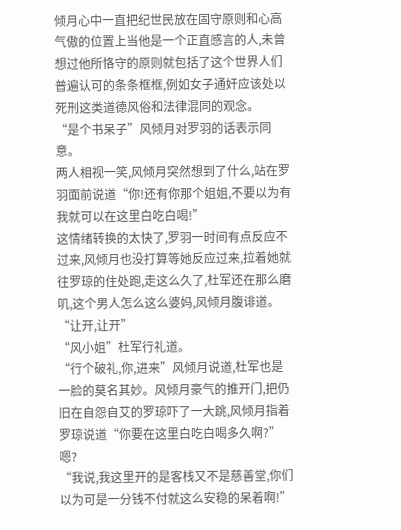倾月心中一直把纪世民放在固守原则和心高气傲的位置上当他是一个正直感言的人,未曾想过他所恪守的原则就包括了这个世界人们普遍认可的条条框框,例如女子通奸应该处以死刑这类道德风俗和法律混同的观念。
“是个书呆子”风倾月对罗羽的话表示同意。
两人相视一笑,风倾月突然想到了什么,站在罗羽面前说道“你!还有你那个姐姐,不要以为有我就可以在这里白吃白喝!”
这情绪转换的太快了,罗羽一时间有点反应不过来,风倾月也没打算等她反应过来,拉着她就往罗琼的住处跑,走这么久了,杜军还在那么磨叽,这个男人怎么这么婆妈,风倾月腹诽道。
“让开,让开”
“风小姐”杜军行礼道。
“行个破礼,你,进来”风倾月说道,杜军也是一脸的莫名其妙。风倾月豪气的推开门,把仍旧在自怨自艾的罗琼吓了一大跳,风倾月指着罗琼说道“你要在这里白吃白喝多久啊?”
嗯?
“我说,我这里开的是客栈又不是慈善堂,你们以为可是一分钱不付就这么安稳的呆着啊!”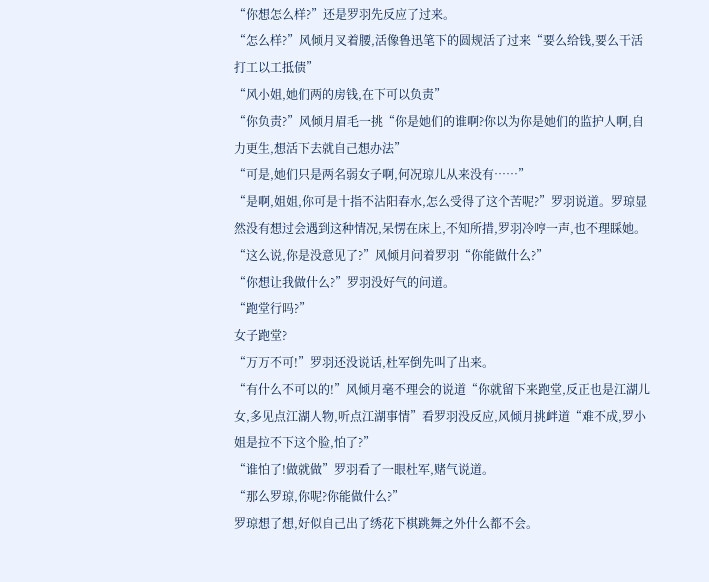“你想怎么样?”还是罗羽先反应了过来。
“怎么样?”风倾月叉着腰,活像鲁迅笔下的圆规活了过来“要么给钱,要么干活打工以工抵债”
“风小姐,她们两的房钱,在下可以负责”
“你负责?”风倾月眉毛一挑“你是她们的谁啊?你以为你是她们的监护人啊,自力更生,想活下去就自己想办法”
“可是,她们只是两名弱女子啊,何况琼儿从来没有……”
“是啊,姐姐,你可是十指不沾阳春水,怎么受得了这个苦呢?”罗羽说道。罗琼显然没有想过会遇到这种情况,呆愣在床上,不知所措,罗羽冷哼一声,也不理睬她。
“这么说,你是没意见了?”风倾月问着罗羽“你能做什么?”
“你想让我做什么?”罗羽没好气的问道。
“跑堂行吗?”
女子跑堂?
“万万不可!”罗羽还没说话,杜军倒先叫了出来。
“有什么不可以的!”风倾月毫不理会的说道“你就留下来跑堂,反正也是江湖儿女,多见点江湖人物,听点江湖事情”看罗羽没反应,风倾月挑衅道“难不成,罗小姐是拉不下这个脸,怕了?”
“谁怕了!做就做”罗羽看了一眼杜军,赌气说道。
“那么罗琼,你呢?你能做什么?”
罗琼想了想,好似自己出了绣花下棋跳舞之外什么都不会。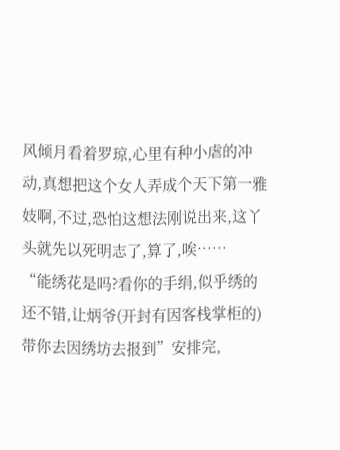风倾月看着罗琼,心里有种小虐的冲动,真想把这个女人弄成个天下第一雅妓啊,不过,恐怕这想法刚说出来,这丫头就先以死明志了,算了,唉……
“能绣花是吗?看你的手绢,似乎绣的还不错,让炳爷(开封有因客栈掌柜的)带你去因绣坊去报到”安排完,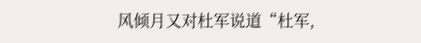风倾月又对杜军说道“杜军,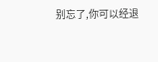别忘了,你可以经退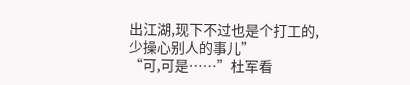出江湖,现下不过也是个打工的,少操心别人的事儿”
“可,可是……”杜军看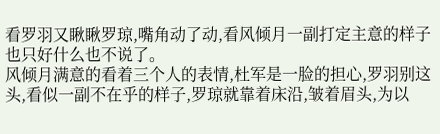看罗羽又瞅瞅罗琼,嘴角动了动,看风倾月一副打定主意的样子也只好什么也不说了。
风倾月满意的看着三个人的表情,杜军是一脸的担心,罗羽别这头,看似一副不在乎的样子,罗琼就靠着床沿,皱着眉头,为以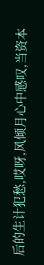后的生计犯愁,哎呀,风倾月心中感叹,当资本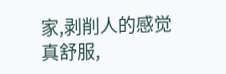家,剥削人的感觉真舒服,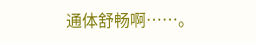通体舒畅啊……。